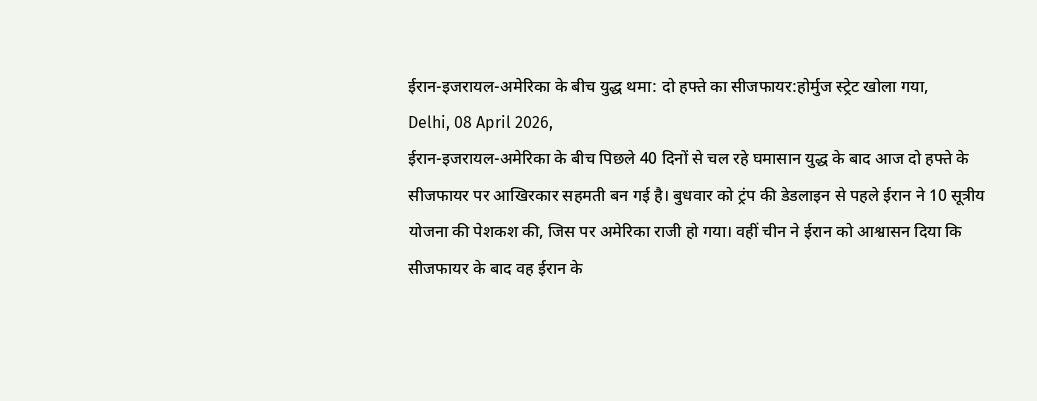ईरान-इजरायल-अमेरिका के बीच युद्ध थमा: दो हफ्ते का सीजफायर:होर्मुज स्ट्रेट खोला गया,
Delhi, 08 April 2026,
ईरान-इजरायल-अमेरिका के बीच पिछले 40 दिनों से चल रहे घमासान युद्ध के बाद आज दो हफ्ते के सीजफायर पर आखिरकार सहमती बन गई है। बुधवार को ट्रंप की डेडलाइन से पहले ईरान ने 10 सूत्रीय योजना की पेशकश की, जिस पर अमेरिका राजी हो गया। वहीं चीन ने ईरान को आश्वासन दिया कि सीजफायर के बाद वह ईरान के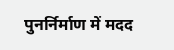पुनर्निर्माण में मदद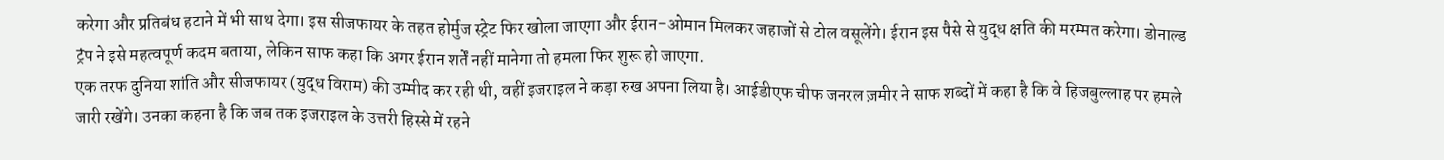करेगा और प्रतिबंध हटाने में भी साथ देगा। इस सीजफायर के तहत होर्मुज स्ट्रेट फिर खोला जाएगा और ईरान-ओमान मिलकर जहाजों से टोल वसूलेंगे। ईरान इस पैसे से युद्ध क्षति की मरम्मत करेगा। डोनाल्ड ट्रंप ने इसे महत्वपूर्ण कदम बताया, लेकिन साफ कहा कि अगर ईरान शर्तें नहीं मानेगा तो हमला फिर शुरू हो जाएगा.
एक तरफ दुनिया शांति और सीजफायर (युद्ध विराम) की उम्मीद कर रही थी, वहीं इजराइल ने कड़ा रुख अपना लिया है। आईडीएफ चीफ जनरल ज़मीर ने साफ शब्दों में कहा है कि वे हिजबुल्लाह पर हमले जारी रखेंगे। उनका कहना है कि जब तक इजराइल के उत्तरी हिस्से में रहने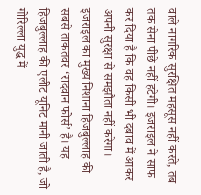वाले नागरिक सुरक्षित महसूस नहीं करते, तब तक सेना पीछे नहीं हटेगी। इजराइल ने साफ कर दिया है कि वह किसी भी दबाव में आकर अपनी सुरक्षा से समझौता नहीं करेगा। इजराइल का मुख्य निशाना हिजबुल्लाह की सबसे ताकतवर ‘रादवान फोर्स’ है। यह हिजबुल्लाह की एलीट यूनिट मानी जाती है, जो गोरिल्ला युद्ध में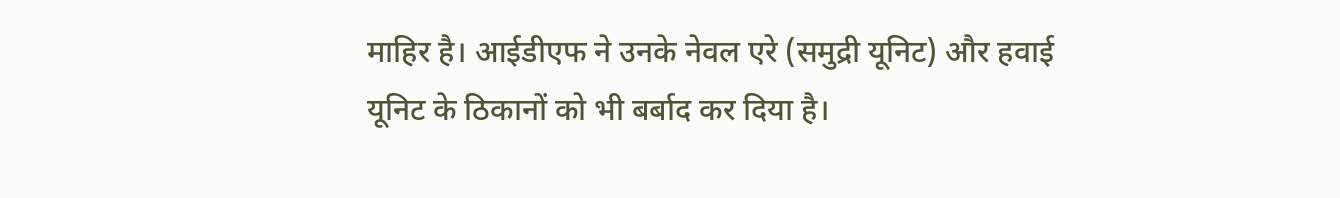माहिर है। आईडीएफ ने उनके नेवल एरे (समुद्री यूनिट) और हवाई यूनिट के ठिकानों को भी बर्बाद कर दिया है।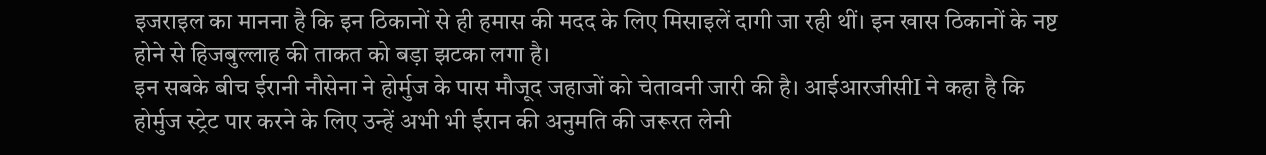इजराइल का मानना है कि इन ठिकानों से ही हमास की मदद के लिए मिसाइलें दागी जा रही थीं। इन खास ठिकानों के नष्ट होने से हिजबुल्लाह की ताकत को बड़ा झटका लगा है।
इन सबके बीच ईरानी नौसेना ने होर्मुज के पास मौजूद जहाजों को चेतावनी जारी की है। आईआरजीसीI ने कहा है कि होर्मुज स्ट्रेट पार करने के लिए उन्हें अभी भी ईरान की अनुमति की जरूरत लेनी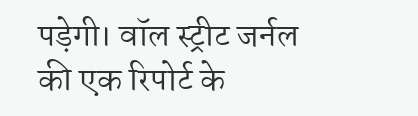पड़ेगी। वॉल स्ट्रीट जर्नल की एक रिपोर्ट के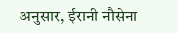अनुसार, ईरानी नौसेना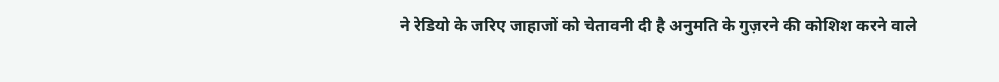ने रेडियो के जरिए जाहाजों को चेतावनी दी है अनुमति के गुज़रने की कोशिश करने वाले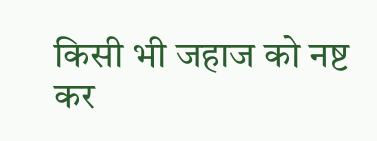किसी भी जहाज को नष्ट कर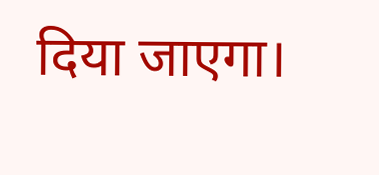दिया जाएगा।